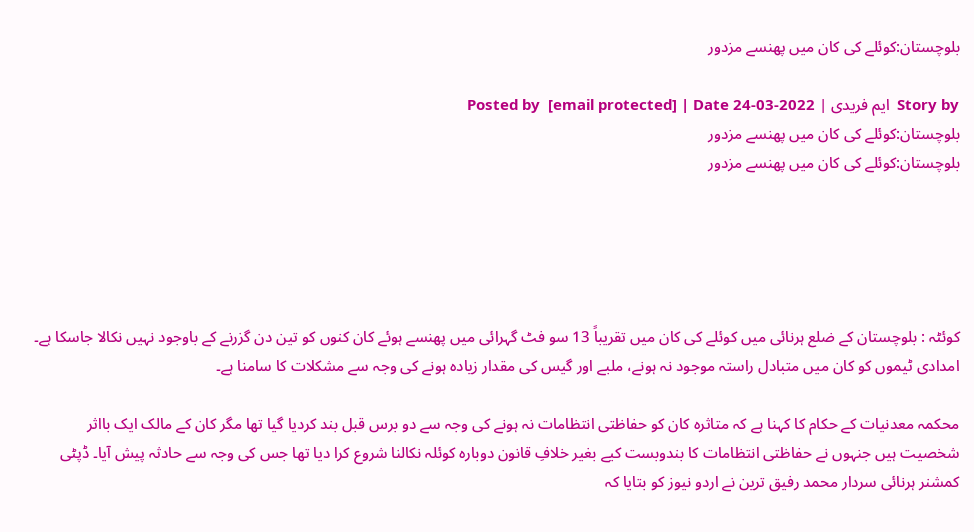بلوچستان:کوئلے کی کان میں پھنسے مزدور

Story by  ایم فریدی | Posted by  [email protected] | Date 24-03-2022
بلوچستان:کوئلے کی کان میں پھنسے مزدور
بلوچستان:کوئلے کی کان میں پھنسے مزدور





کوئٹہ : بلوچستان کے ضلع ہرنائی میں کوئلے کی کان میں تقریباً 13 سو فٹ گہرائی میں پھنسے ہوئے کان کنوں کو تین دن گزرنے کے باوجود نہیں نکالا جاسکا ہے۔ امدادی ٹیموں کو کان میں متبادل راستہ موجود نہ ہونے، ملبے اور گیس کی مقدار زیادہ ہونے کی وجہ سے مشکلات کا سامنا ہے۔

محکمہ معدنیات کے حکام کا کہنا ہے کہ متاثرہ کان کو حفاظتی انتظامات نہ ہونے کی وجہ سے دو برس قبل بند کردیا گیا تھا مگر کان کے مالک ایک بااثر شخصیت ہیں جنہوں نے حفاظتی انتظامات کا بندوبست کیے بغیر خلافِ قانون دوبارہ کوئلہ نکالنا شروع کرا دیا تھا جس کی وجہ سے حادثہ پیش آیا۔ ڈپٹی کمشنر ہرنائی سردار محمد رفیق ترین نے اردو نیوز کو بتایا کہ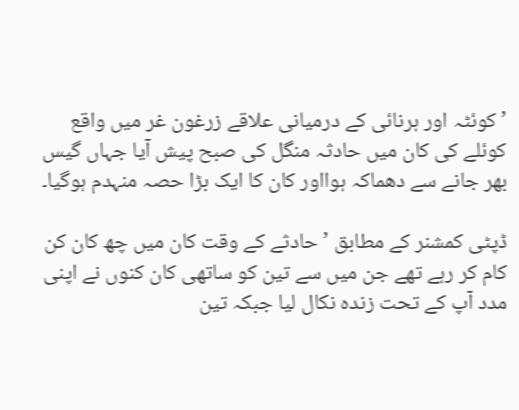’کوئٹہ اور ہرنائی کے درمیانی علاقے زرغون غر میں واقع کوئلے کی کان میں حادثہ منگل کی صبح پیش آیا جہاں گیس بھر جانے سے دھماکہ ہوااور کان کا ایک بڑا حصہ منہدم ہوگیا۔

ڈپٹی کمشنر کے مطابق ’حادثے کے وقت کان میں چھ کان کن کام کر رہے تھے جن میں سے تین کو ساتھی کان کنوں نے اپنی مدد آپ کے تحت زندہ نکال لیا جبکہ تین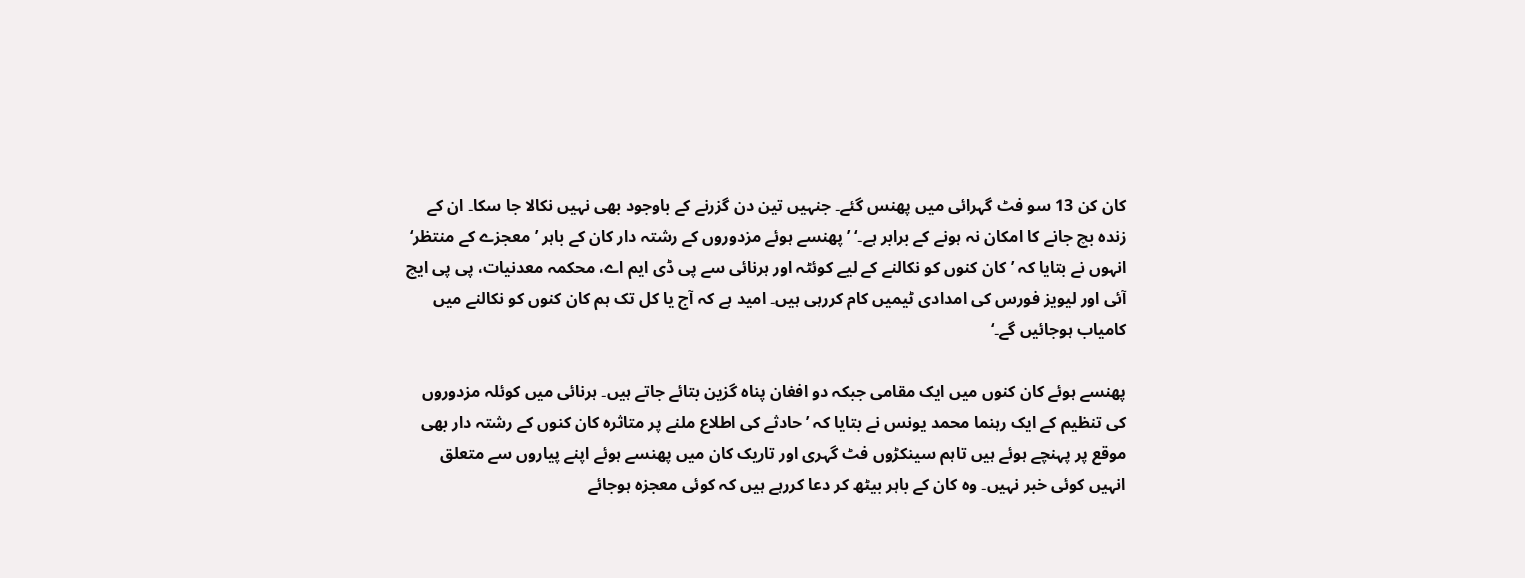کان کن 13 سو فٹ گہرائی میں پھنس گئے۔ جنہیں تین دن گزرنے کے باوجود بھی نہیں نکالا جا سکا۔ ان کے زندہ بچ جانے کا امکان نہ ہونے کے برابر ہے۔‘ ’پھنسے ہوئے مزدوروں کے رشتہ دار کان کے باہر ’معجزے کے منتظر‘ انہوں نے بتایا کہ ’کان کنوں کو نکالنے کے لیے کوئٹہ اور ہرنائی سے پی ڈی ایم اے، محکمہ معدنیات، پی پی ایچ آئی اور لیویز فورس کی امدادی ٹیمیں کام کررہی ہیں۔ امید ہے کہ آج یا کل تک ہم کان کنوں کو نکالنے میں کامیاب ہوجائیں گے۔‘

پھنسے ہوئے کان کنوں میں ایک مقامی جبکہ دو افغان پناہ گزین بتائے جاتے ہیں۔ ہرنائی میں کوئلہ مزدوروں کی تنظیم کے ایک رہنما محمد یونس نے بتایا کہ ’حادثے کی اطلاع ملنے پر متاثرہ کان کنوں کے رشتہ دار بھی موقع پر پہنچے ہوئے ہیں تاہم سینکڑوں فٹ گہری اور تاریک کان میں پھنسے ہوئے اپنے پیاروں سے متعلق انہیں کوئی خبر نہیں۔ وہ کان کے باہر بیٹھ کر دعا کررہے ہیں کہ کوئی معجزہ ہوجائے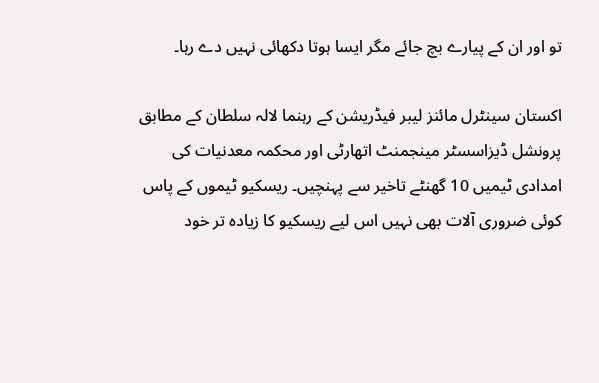تو اور ان کے پیارے بچ جائے مگر ایسا ہوتا دکھائی نہیں دے رہا۔

اکستان سینٹرل مائنز لیبر فیڈریشن کے رہنما لالہ سلطان کے مطابق پرونشل ڈیزاسسٹر مینجمنٹ اتھارٹی اور محکمہ معدنیات کی امدادی ٹیمیں 10 گھنٹے تاخیر سے پہنچیں۔ ریسکیو ٹیموں کے پاس کوئی ضروری آلات بھی نہیں اس لیے ریسکیو کا زیادہ تر خود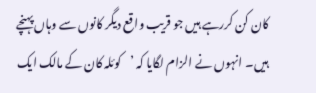کان کن کررہے ہیں جو قریب واقع دیگر کانوں سے وہاں پہنچے ہیں۔ انہوں نے الزام لگایا کہ ’کوئلہ کان کے مالک ایک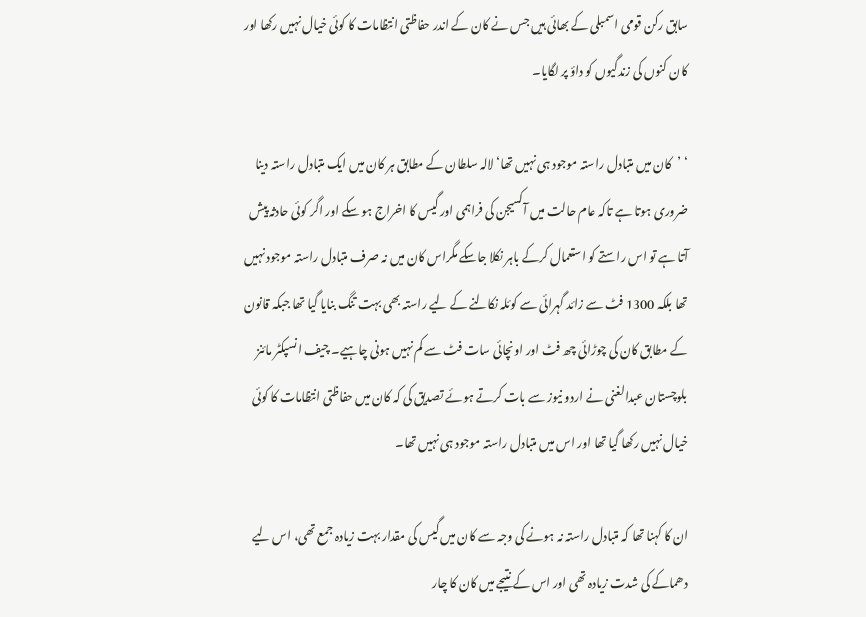سابق رکن قومی اسمبلی کے بھائی ہیں جس نے کان کے اندر حفاظتی انتظامات کا کوئی خیال نہیں رکھا اور کان کنوں کی زندگیوں کو داؤ پر لگایا۔

‘ ’کان میں متبادل راستہ موجود ہی نہیں تھا‘ لالہ سلطان کے مطابق ہر کان میں ایک متبادل راستہ دینا ضروری ہوتا ہے تاکہ عام حالت میں آکسیجن کی فراہمی اور گیس کا اخراج ہو سکے اور اگر کوئی حادثہ پیش آتا ہے تو اس راستے کو استعمال کرکے باہر نکلا جاسکے مگراس کان میں نہ صرف متبادل راستہ موجود نہیں تھا بلکہ 1300 فٹ سے زائد گہرائی سے کوئلہ نکالنے کے لیے راستہ بھی بہت تنگ بنایا گیا تھا جبکہ قانون کے مطابق کان کی چوڑائی چھ فٹ اور اونچائی سات فٹ سے کم نہیں ہونی چاہیے۔ چیف انسپکٹر مائنز بلوچستان عبدالغنی نے اردو نیوز سے بات کرتے ہوئے تصدیق کی کہ کان میں حفاظتی انتظامات کا کوئی خیال نہیں رکھا گیا تھا اور اس میں متبادل راستہ موجود ہی نہیں تھا۔

ان کا کہنا تھا کہ متبادل راستہ نہ ہونے کی وجہ سے کان میں گیس کی مقدار بہت زیادہ جمع تھی، اس لیے دھماکے کی شدت زیادہ تھی اور اس کے نتیجے میں کان کا چار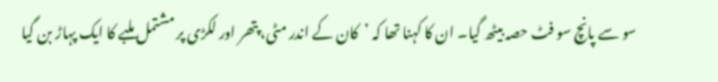سو سے پانچ سو فٹ حصہ بیٹھ گیا۔ ان کا کہنا تھا کہ ’کان کے اندر مٹی، پتھر اور لکڑی پر مشتمل ملبے کا ایک پہاڑ بن گیا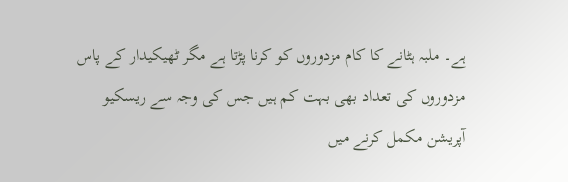ہے۔ ملبہ ہٹانے کا کام مزدوروں کو کرنا پڑتا ہے مگر ٹھیکیدار کے پاس مزدوروں کی تعداد بھی بہت کم ہیں جس کی وجہ سے ریسکیو آپریشن مکمل کرنے میں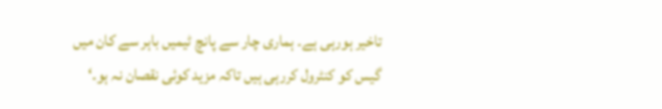تاخیر ہورہی ہے۔ ہماری چار سے پانچ ٹیمیں باہر سے کان میں گیس کو کنٹرول کررہی ہیں تاکہ مزید کوئی نقصان نہ ہو۔‘